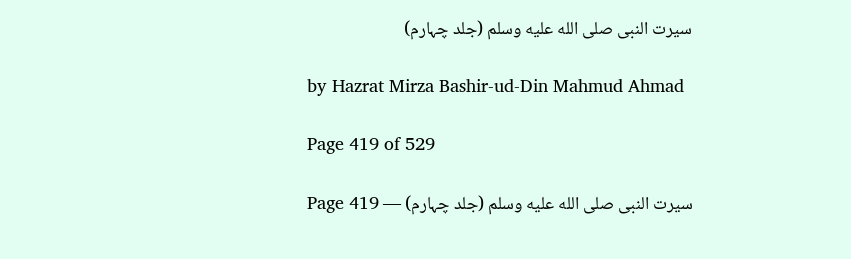سیرت النبی صلى الله عليه وسلم (جلد چہارم)

by Hazrat Mirza Bashir-ud-Din Mahmud Ahmad

Page 419 of 529

سیرت النبی صلى الله عليه وسلم (جلد چہارم) — Page 419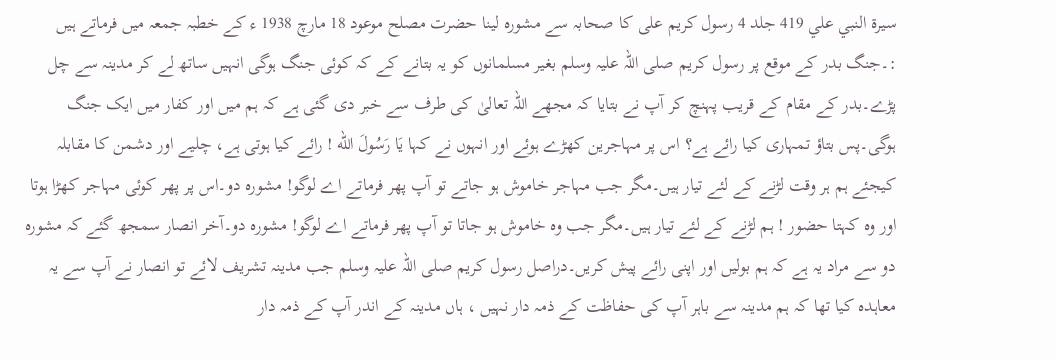سيرة النبي علي 419 جلد 4 رسول کریم علی کا صحابہ سے مشورہ لینا حضرت مصلح موعود 18 مارچ 1938 ء کے خطبہ جمعہ میں فرماتے ہیں :۔جنگ بدر کے موقع پر رسول کریم صلی اللہ علیہ وسلم بغیر مسلمانوں کو یہ بتانے کے کہ کوئی جنگ ہوگی انہیں ساتھ لے کر مدینہ سے چل پڑے۔بدر کے مقام کے قریب پہنچ کر آپ نے بتایا کہ مجھے اللہ تعالیٰ کی طرف سے خبر دی گئی ہے کہ ہم میں اور کفار میں ایک جنگ ہوگی۔پس بتاؤ تمہاری کیا رائے ہے؟ اس پر مہاجرین کھڑے ہوئے اور انہوں نے کہا يَا رَسُولَ الله ! رائے کیا ہوتی ہے، چلیے اور دشمن کا مقابلہ کیجئے ہم ہر وقت لڑنے کے لئے تیار ہیں۔مگر جب مہاجر خاموش ہو جاتے تو آپ پھر فرماتے اے لوگو! مشورہ دو۔اس پر پھر کوئی مہاجر کھڑا ہوتا اور وہ کہتا حضور ! ہم لڑنے کے لئے تیار ہیں۔مگر جب وہ خاموش ہو جاتا تو آپ پھر فرماتے اے لوگو! مشورہ دو۔آخر انصار سمجھ گئے کہ مشورہ دو سے مراد یہ ہے کہ ہم بولیں اور اپنی رائے پیش کریں۔دراصل رسول کریم صلی اللہ علیہ وسلم جب مدینہ تشریف لائے تو انصار نے آپ سے یہ معاہدہ کیا تھا کہ ہم مدینہ سے باہر آپ کی حفاظت کے ذمہ دار نہیں ، ہاں مدینہ کے اندر آپ کے ذمہ دار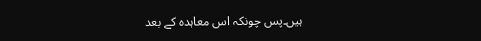ہیں۔پس چونکہ اس معاہدہ کے بعد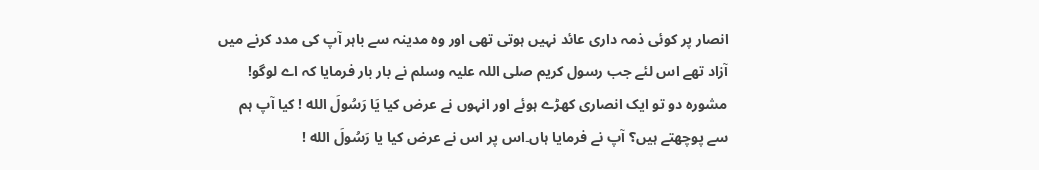انصار پر کوئی ذمہ داری عائد نہیں ہوتی تھی اور وہ مدینہ سے باہر آپ کی مدد کرنے میں آزاد تھے اس لئے جب رسول کریم صلی اللہ علیہ وسلم نے بار بار فرمایا کہ اے لوگو! مشورہ دو تو ایک انصاری کھڑے ہوئے اور انہوں نے عرض کیا يَا رَسُولَ الله ! کیا آپ ہم سے پوچھتے ہیں؟ آپ نے فرمایا ہاں۔اس پر اس نے عرض کیا یا رَسُولَ الله !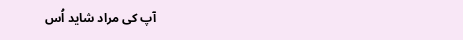آپ کی مراد شاید اُس